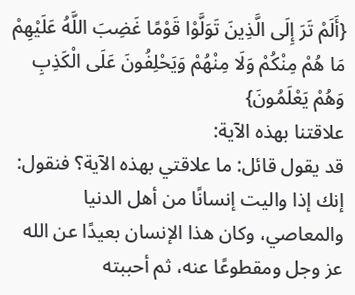{أَلَمْ تَرَ إِلَى الَّذِينَ تَوَلَّوْا قَوْمًا غَضِبَ اللَّهُ عَلَيْهِمْ مَا هُمْ مِنْكُمْ وَلَا مِنْهُمْ وَيَحْلِفُونَ عَلَى الْكَذِبِ وَهُمْ يَعْلَمُونَ}
علاقتنا بهذه الآية:
قد يقول قائل: ما علاقتي بهذه الآية؟ فنقول: إنك إذا واليت إنسانًا من أهل الدنيا والمعاصي، وكان هذا الإنسان بعيدًا عن الله عز وجل ومقطوعًا عنه، ثم أحببته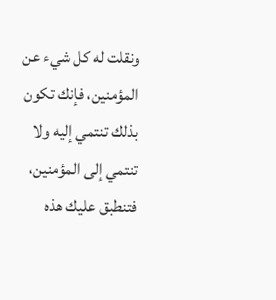ونقلت له كل شيء عن المؤمنين، فإنك تكون بذلك تنتمي إليه ولا تنتمي إلى المؤمنين، فتنطبق عليك هذه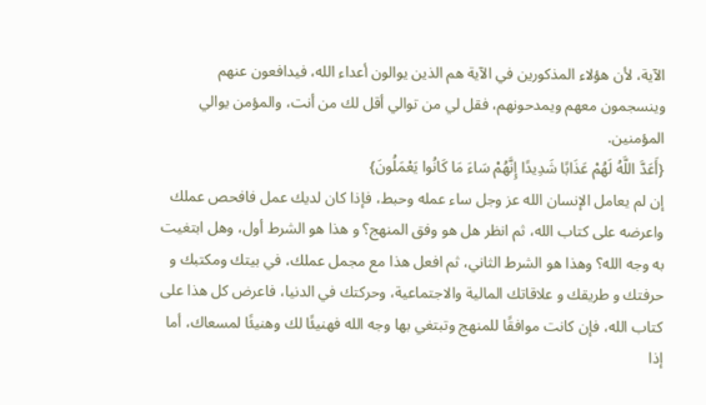الآية، لأن هؤلاء المذكورين في الآية هم الذين يوالون أعداء الله، فيدافعون عنهم وينسجمون معهم ويمدحونهم، فقل لي من توالي أقل لك من أنت، والمؤمن يوالي المؤمنين.
{أَعَدَّ اللَّهُ لَهُمْ عَذَابًا شَدِيدًا إِنَّهُمْ سَاءَ مَا كَانُوا يَعْمَلُونَ}
إن لم يعامل الإنسان الله عز وجل ساء عمله وحبط، فإذا كان لديك عمل فافحص عملك واعرضه على كتاب الله، ثم انظر هل هو وفق المنهج؟ و هذا هو الشرط أول، وهل ابتغيت به وجه الله؟ وهذا هو الشرط الثاني، ثم افعل هذا مع مجمل عملك، في بيتك ومكتبك و حرفتك و طريقك و علاقاتك المالية والاجتماعية، وحركتك في الدنيا، فاعرض كل هذا على كتاب الله، فإن كانت موافقًا للمنهج وتبتغي بها وجه الله فهنيئًا لك وهنيئًا لمسعاك، أما إذا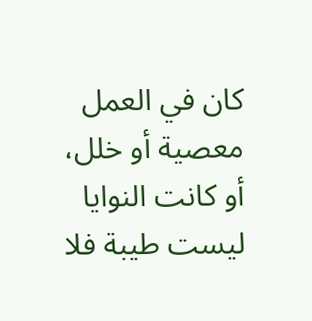كان في العمل معصية أو خلل، أو كانت النوايا ليست طيبة فلا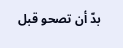بدّ أن تصحو قبل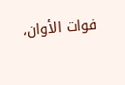فوات الأوان،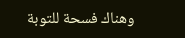وهناك فسحة للتوبة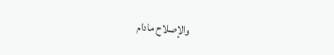والإصلاح مادام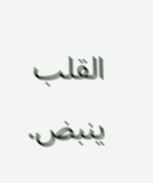القلب ينبض.